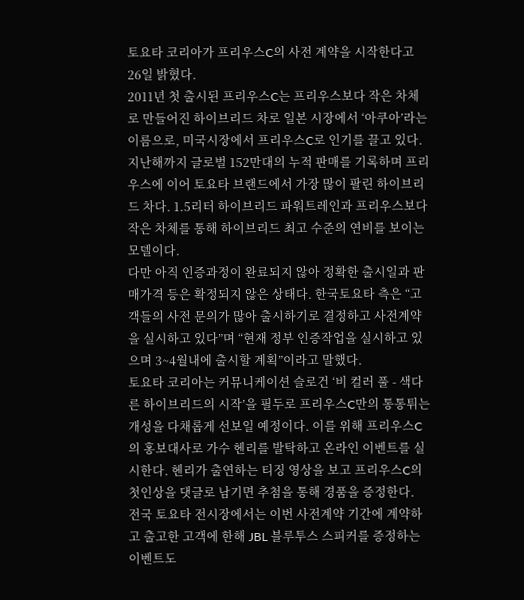토요타 코리아가 프리우스C의 사전 계약을 시작한다고 26일 밝혔다.
2011년 첫 출시된 프리우스C는 프리우스보다 작은 차체로 만들어진 하이브리드 차로 일본 시장에서 ‘아쿠아’라는 이름으로, 미국시장에서 프리우스C로 인기를 끌고 있다.
지난해까지 글로벌 152만대의 누적 판매를 기록하며 프리우스에 이어 토요타 브랜드에서 가장 많이 팔린 하이브리드 차다. 1.5리터 하이브리드 파워트레인과 프리우스보다 작은 차체를 통해 하이브리드 최고 수준의 연비를 보이는 모델이다.
다만 아직 인증과정이 완료되지 않아 정확한 출시일과 판매가격 등은 확정되지 않은 상태다. 한국토요타 측은 “고객들의 사전 문의가 많아 출시하기로 결정하고 사전계약을 실시하고 있다”며 “현재 정부 인증작업을 실시하고 있으며 3~4월내에 출시할 계획”이라고 말했다.
토요타 코리아는 커뮤니케이션 슬로건 ‘비 컬러 풀 - 색다른 하이브리드의 시작’을 필두로 프리우스C만의 통통튀는 개성을 다채롭게 선보일 예정이다. 이를 위해 프리우스C의 홍보대사로 가수 헨리를 발탁하고 온라인 이벤트를 실시한다. 헨리가 출연하는 티징 영상을 보고 프리우스C의 첫인상을 댓글로 남기면 추첨을 통해 경품을 증정한다.
전국 토요타 전시장에서는 이번 사전계약 기간에 계약하고 출고한 고객에 한해 JBL 블루투스 스피커를 증정하는 이벤트도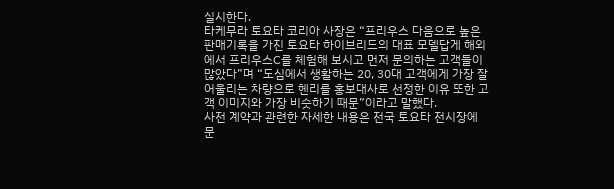실시한다.
타케무라 토요타 코리아 사장은 “프리우스 다음으로 높은 판매기록을 가진 토요타 하이브리드의 대표 모델답게 해외에서 프리우스C를 체험해 보시고 먼저 문의하는 고객들이 많았다”며 “도심에서 생활하는 20, 30대 고객에게 가장 잘 어울리는 차량으로 헨리를 홍보대사로 선정한 이유 또한 고객 이미지와 가장 비슷하기 때문”이라고 말했다.
사전 계약과 관련한 자세한 내용은 전국 토요타 전시장에 문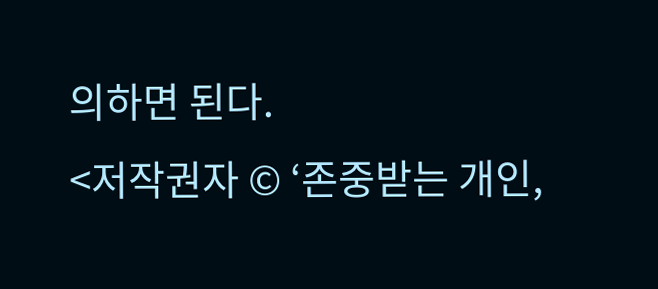의하면 된다.
<저작권자 © ‘존중받는 개인,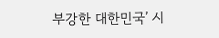부강한 대한민국’ 시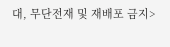대, 무단전재 및 재배포 금지>